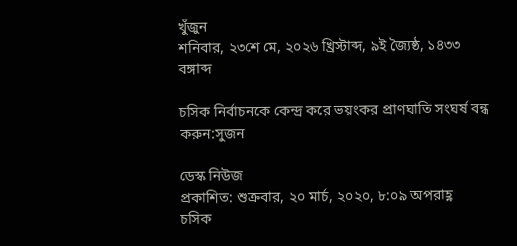খুঁজুন
শনিবার, ২৩শে মে, ২০২৬ খ্রিস্টাব্দ, ৯ই জ্যৈষ্ঠ, ১৪৩৩ বঙ্গাব্দ

চসিক নির্বাচনকে কেন্দ্র করে ভয়ংকর প্রাণঘাতি সংঘর্ষ বন্ধ করুন:সুজন

ডেস্ক নিউজ
প্রকাশিত: শুক্রবার, ২০ মার্চ, ২০২০, ৮:০৯ অপরাহ্ণ
চসিক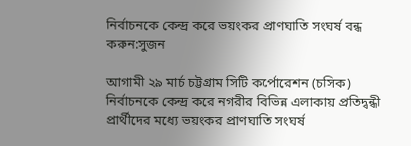নির্বাচনকে কেন্দ্র করে ভয়ংকর প্রাণঘাতি সংঘর্ষ বন্ধ করুন:সুজন

আগামী ২৯ মার্চ চট্টগ্রাম সিটি কর্পোরেশন (চসিক) নির্বাচনকে কেন্দ্র করে নগরীর বিভিন্ন এলাকায় প্রতিদ্বন্ধী প্রার্থীদের মধ্যে ভয়ংকর প্রাণঘাতি সংঘর্ষ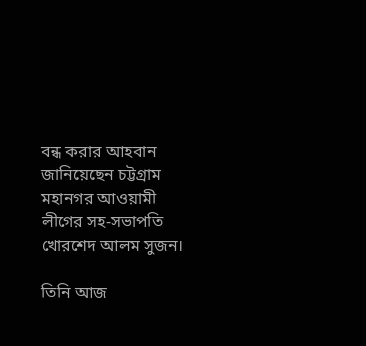বন্ধ করার আহবান জানিয়েছেন চট্টগ্রাম মহানগর আওয়ামী লীগের সহ-সভাপতি খোরশেদ আলম সুজন।

তিনি আজ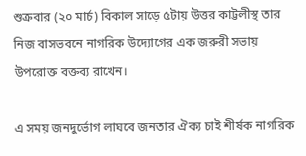শুক্রবার (২০ মার্চ) বিকাল সাড়ে ৫টায় উত্তর কাট্টলীস্থ তার নিজ বাসভবনে নাগরিক উদ্যোগের এক জরুরী সভায় উপরোক্ত বক্তব্য রাখেন।

এ সময় জনদুর্ভোগ লাঘবে জনতার ঐক্য চাই শীর্ষক নাগরিক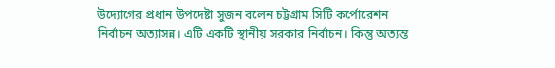উদ্যোগের প্রধান উপদেষ্টা সুজন বলেন চট্টগ্রাম সিটি কর্পোরেশন নির্বাচন অত্যাসন্ন। এটি একটি স্থানীয় সরকার নির্বাচন। কিন্তু অত্যন্ত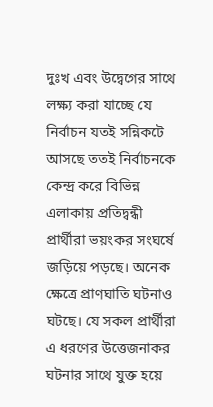দুঃখ এবং উদ্বেগের সাথে লক্ষ্য করা যাচ্ছে যে নির্বাচন যতই সন্নিকটে আসছে ততই নির্বাচনকে কেন্দ্র করে বিভিন্ন এলাকায় প্রতিদ্বন্ধী প্রার্থীরা ভয়ংকর সংঘর্ষে জড়িয়ে পড়ছে। অনেক ক্ষেত্রে প্রাণঘাতি ঘটনাও ঘটছে। যে সকল প্রার্থীরা এ ধরণের উত্তেজনাকর ঘটনার সাথে যুক্ত হয়ে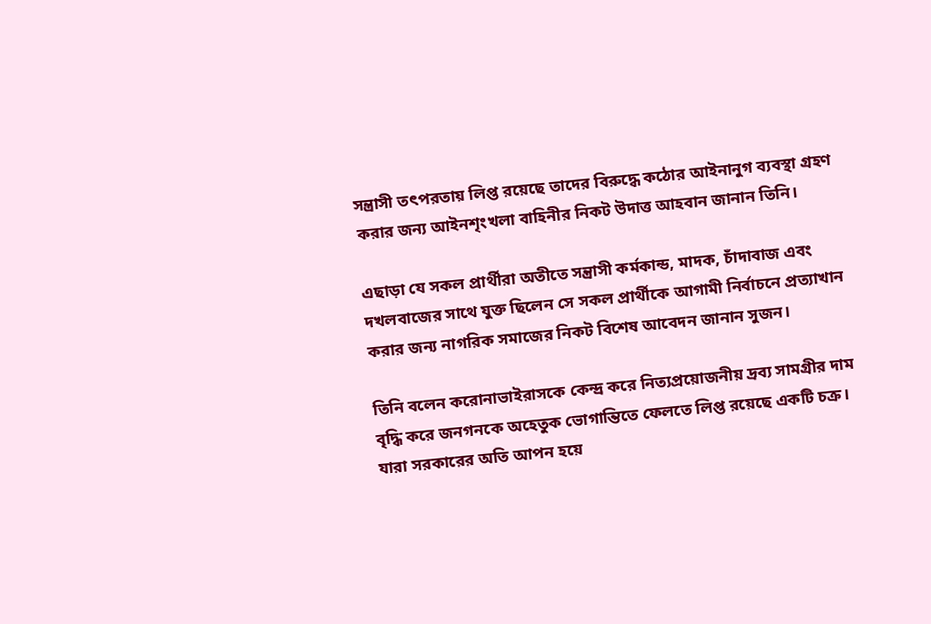সন্ত্রাসী তৎপরতায় লিপ্ত রয়েছে তাদের বিরুদ্ধে কঠোর আইনানুগ ব্যবস্থা গ্রহণ করার জন্য আইনশৃংখলা বাহিনীর নিকট উদাত্ত আহবান জানান তিনি।

এছাড়া যে সকল প্রার্থীরা অতীতে সন্ত্রাসী কর্মকান্ড, মাদক, চাঁদাবাজ এবং দখলবাজের সাথে যুক্ত ছিলেন সে সকল প্রার্থীকে আগামী নির্বাচনে প্রত্যাখান করার জন্য নাগরিক সমাজের নিকট বিশেষ আবেদন জানান সুজন।

তিনি বলেন করোনাভাইরাসকে কেন্দ্র করে নিত্যপ্রয়োজনীয় দ্রব্য সামগ্রীর দাম বৃদ্ধি করে জনগনকে অহেতুক ভোগান্তিতে ফেলতে লিপ্ত রয়েছে একটি চক্র। যারা সরকারের অতি আপন হয়ে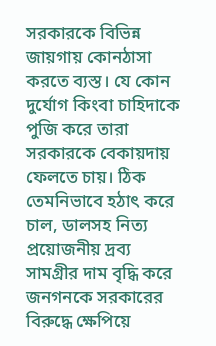সরকারকে বিভিন্ন জায়গায় কোনঠাসা করতে ব্যস্ত। যে কোন দুর্যোগ কিংবা চাহিদাকে পুজি করে তারা সরকারকে বেকায়দায় ফেলতে চায়। ঠিক তেমনিভাবে হঠাৎ করে চাল, ডালসহ নিত্য প্রয়োজনীয় দ্রব্য সামগ্রীর দাম বৃদ্ধি করে জনগনকে সরকারের বিরুদ্ধে ক্ষেপিয়ে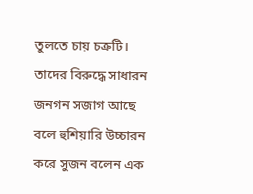তুলতে চায় চক্রটি। তাদের বিরুদ্ধে সাধারন জনগন সজাগ আছে বলে হুশিয়ারি উচ্চারন করে সুজন বলেন এক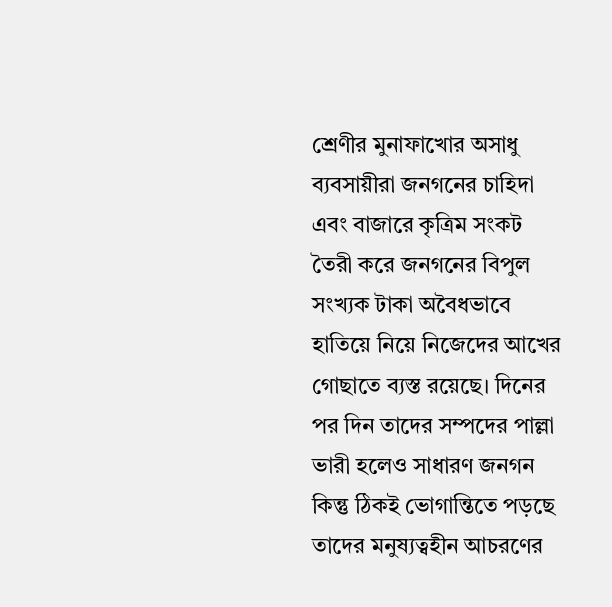শ্রেণীর মুনাফাখোর অসাধু ব্যবসায়ীরা জনগনের চাহিদা এবং বাজারে কৃত্রিম সংকট তৈরী করে জনগনের বিপুল সংখ্যক টাকা অবৈধভাবে হাতিয়ে নিয়ে নিজেদের আখের গোছাতে ব্যস্ত রয়েছে। দিনের পর দিন তাদের সম্পদের পাল্লা ভারী হলেও সাধারণ জনগন কিন্তু ঠিকই ভোগান্তিতে পড়ছে তাদের মনুষ্যত্বহীন আচরণের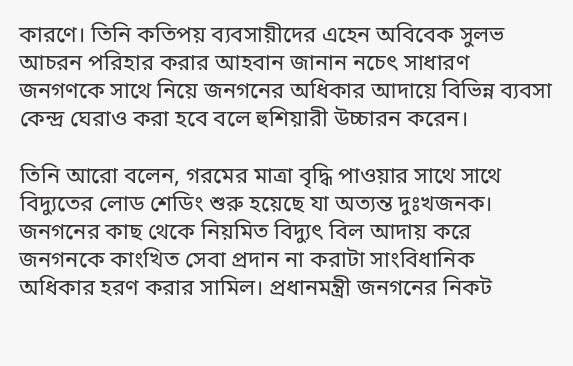কারণে। তিনি কতিপয় ব্যবসায়ীদের এহেন অবিবেক সুলভ আচরন পরিহার করার আহবান জানান নচেৎ সাধারণ জনগণকে সাথে নিয়ে জনগনের অধিকার আদায়ে বিভিন্ন ব্যবসা কেন্দ্র ঘেরাও করা হবে বলে হুশিয়ারী উচ্চারন করেন।

তিনি আরো বলেন, গরমের মাত্রা বৃদ্ধি পাওয়ার সাথে সাথে বিদ্যুতের লোড শেডিং শুরু হয়েছে যা অত্যন্ত দুঃখজনক। জনগনের কাছ থেকে নিয়মিত বিদ্যুৎ বিল আদায় করে জনগনকে কাংখিত সেবা প্রদান না করাটা সাংবিধানিক অধিকার হরণ করার সামিল। প্রধানমন্ত্রী জনগনের নিকট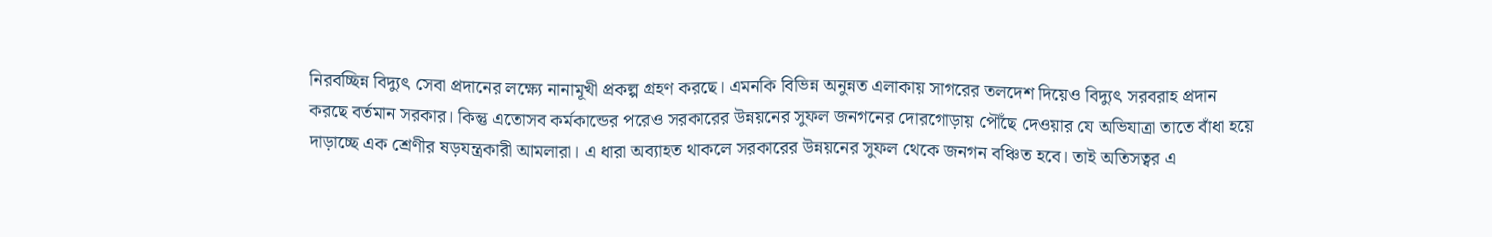নিরবচ্ছিন্ন বিদ্যুৎ সেবা প্রদানের লক্ষ্যে নানামূখী প্রকল্প গ্রহণ করছে। এমনকি বিভিন্ন অনুন্নত এলাকায় সাগরের তলদেশ দিয়েও বিদ্যুৎ সরবরাহ প্রদান করছে বর্তমান সরকার। কিন্তু এতোসব কর্মকান্ডের পরেও সরকারের উন্নয়নের সুফল জনগনের দোরগোড়ায় পৌঁছে দেওয়ার যে অভিযাত্রা তাতে বাঁধা হয়ে দাড়াচ্ছে এক শ্রেণীর ষড়যন্ত্রকারী আমলারা। এ ধারা অব্যাহত থাকলে সরকারের উন্নয়নের সুফল থেকে জনগন বঞ্চিত হবে। তাই অতিসত্বর এ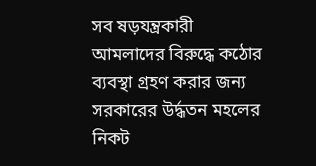সব ষড়যন্ত্রকারী আমলাদের বিরুদ্ধে কঠোর ব্যবস্থা গ্রহণ করার জন্য সরকারের উর্দ্ধতন মহলের নিকট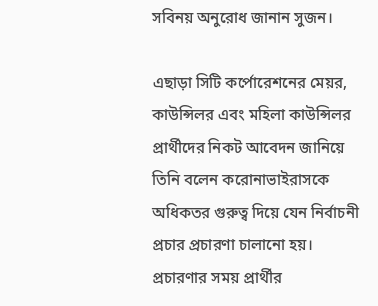সবিনয় অনুরোধ জানান সুজন।

এছাড়া সিটি কর্পোরেশনের মেয়র, কাউন্সিলর এবং মহিলা কাউন্সিলর প্রার্থীদের নিকট আবেদন জানিয়ে তিনি বলেন করোনাভাইরাসকে অধিকতর গুরুত্ব দিয়ে যেন নির্বাচনী প্রচার প্রচারণা চালানো হয়। প্রচারণার সময় প্রার্থীর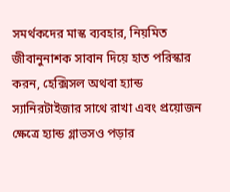সমর্থকদের মাস্ক ব্যবহার, নিয়মিত জীবানুনাশক সাবান দিয়ে হাত পরিস্কার করন, হেক্সিসল অথবা হ্যান্ড স্যানিরটাইজার সাথে রাখা এবং প্রয়োজন ক্ষেত্রে হ্যান্ড গ্লাভসও পড়ার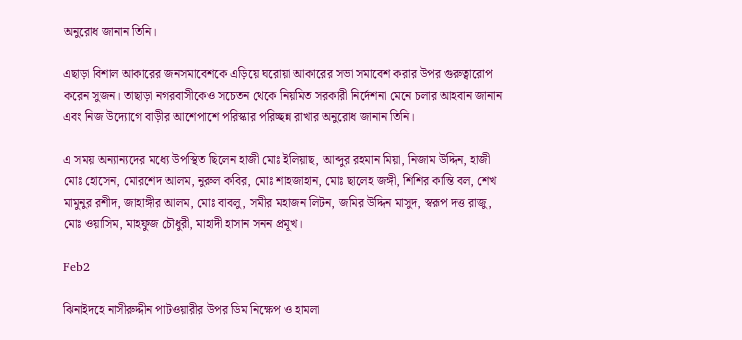অনুরোধ জানান তিনি।

এছাড়া বিশাল আকারের জনসমাবেশকে এড়িয়ে ঘরোয়া আকারের সভা সমাবেশ করার উপর গুরুত্বারোপ করেন সুজন। তাছাড়া নগরবাসীকেও সচেতন থেকে নিয়মিত সরকারী নির্দেশনা মেনে চলার আহবান জানান এবং নিজ উদ্যোগে বাড়ীর আশেপাশে পরিস্কার পরিচ্ছন্ন রাখার অনুরোধ জানান তিনি।

এ সময় অন্যান্যদের মধ্যে উপস্থিত ছিলেন হাজী মোঃ ইলিয়াছ, আব্দুর রহমান মিয়া, নিজাম উদ্দিন, হাজী মোঃ হোসেন, মোরশেদ আলম, নুরুল কবির, মোঃ শাহজাহান, মোঃ ছালেহ জঙ্গী, শিশির কান্তি বল, শেখ মামুনুর রশীদ, জাহাঙ্গীর আলম, মোঃ বাবলু, সমীর মহাজন লিটন, জমির উদ্দিন মাসুদ, স্বরূপ দত্ত রাজু, মোঃ ওয়াসিম, মাহফুজ চৌধুরী, মাহাদী হাসান সনন প্রমূখ।

Feb2

ঝিনাইদহে নাসীরুদ্দীন পাটওয়ারীর উপর ডিম নিক্ষেপ ও হামলা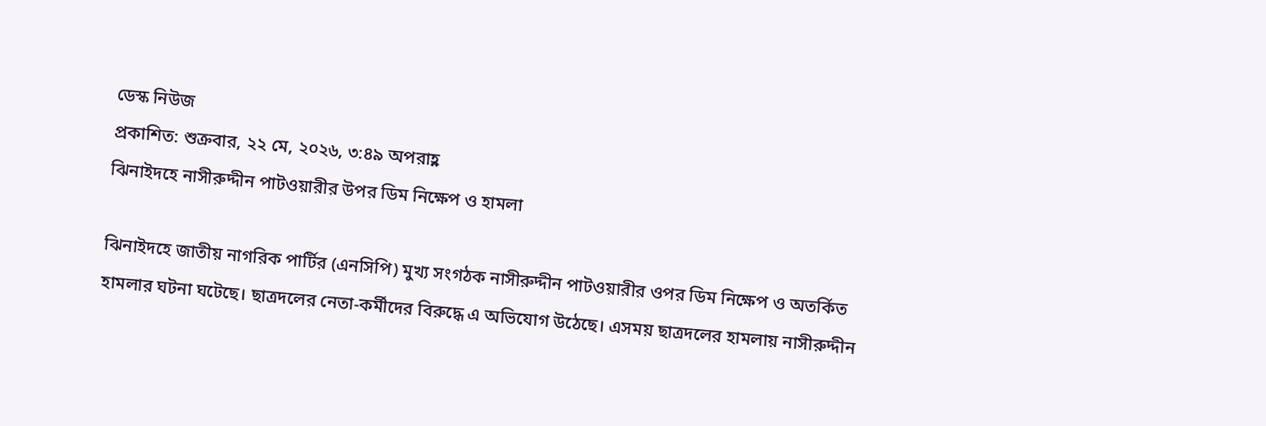ডেস্ক নিউজ
প্রকাশিত: শুক্রবার, ২২ মে, ২০২৬, ৩:৪৯ অপরাহ্ণ
ঝিনাইদহে নাসীরুদ্দীন পাটওয়ারীর উপর ডিম নিক্ষেপ ও হামলা

ঝিনাইদহে জাতীয় নাগরিক পার্টির (এনসিপি) মুখ্য সংগঠক নাসীরুদ্দীন পাটওয়ারীর ওপর ডিম নিক্ষেপ ও অতর্কিত হামলার ঘটনা ঘটেছে। ছাত্রদলের নেতা-কর্মীদের বিরুদ্ধে এ অভিযোগ উঠেছে। এসময় ছাত্রদলের হামলায় নাসীরুদ্দীন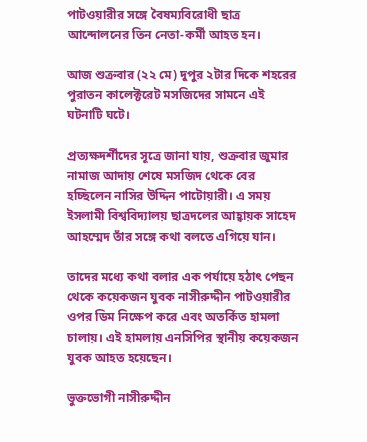পাটওয়ারীর সঙ্গে বৈষম্যবিরোধী ছাত্র আন্দোলনের তিন নেতা-কর্মী আহত হন।

আজ শুক্রবার (২২ মে) দুপুর ২টার দিকে শহরের পুরাতন কালেক্টরেট মসজিদের সামনে এই ঘটনাটি ঘটে।

প্রত্যক্ষদর্শীদের সূত্রে জানা যায়, শুক্রবার জুমার নামাজ আদায় শেষে মসজিদ থেকে বের হচ্ছিলেন নাসির উদ্দিন পাটোয়ারী। এ সময় ইসলামী বিশ্ববিদ্যালয় ছাত্রদলের আহ্বায়ক সাহেদ আহম্মেদ তাঁর সঙ্গে কথা বলতে এগিয়ে যান।

তাদের মধ্যে কথা বলার এক পর্যায়ে হঠাৎ পেছন থেকে কয়েকজন যুবক নাসীরুদ্দীন পাটওয়ারীর ওপর ডিম নিক্ষেপ করে এবং অতর্কিত হামলা চালায়। এই হামলায় এনসিপির স্থানীয় কয়েকজন যুবক আহত হয়েছেন।

ভুক্তভোগী নাসীরুদ্দীন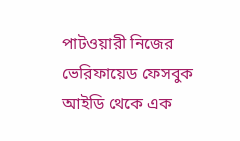পাটওয়ারী নিজের ভেরিফায়েড ফেসবুক আইডি থেকে এক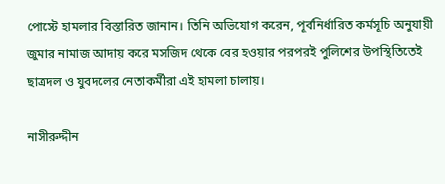পোস্টে হামলার বিস্তারিত জানান। তিনি অভিযোগ করেন, পূর্বনির্ধারিত কর্মসূচি অনুযায়ী জুমার নামাজ আদায় করে মসজিদ থেকে বের হওয়ার পরপরই পুলিশের উপস্থিতিতেই ছাত্রদল ও যুবদলের নেতাকর্মীরা এই হামলা চালায়।

নাসীরুদ্দীন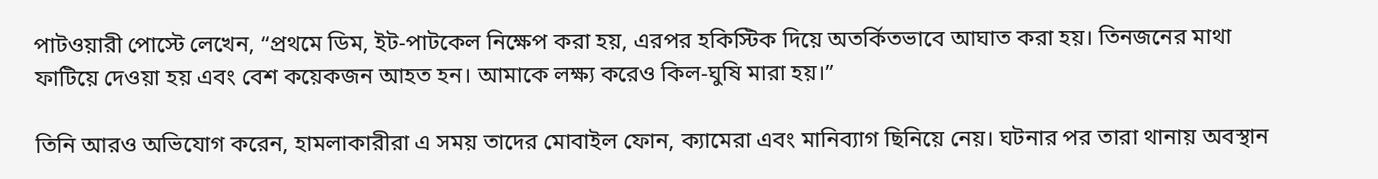পাটওয়ারী পোস্টে লেখেন, “প্রথমে ডিম, ইট-পাটকেল নিক্ষেপ করা হয়, এরপর হকিস্টিক দিয়ে অতর্কিতভাবে আঘাত করা হয়। তিনজনের মাথা ফাটিয়ে দেওয়া হয় এবং বেশ কয়েকজন আহত হন। আমাকে লক্ষ্য করেও কিল-ঘুষি মারা হয়।”

তিনি আরও অভিযোগ করেন, হামলাকারীরা এ সময় তাদের মোবাইল ফোন, ক্যামেরা এবং মানিব্যাগ ছিনিয়ে নেয়। ঘটনার পর তারা থানায় অবস্থান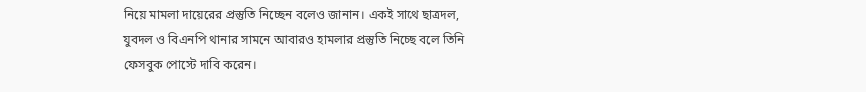নিয়ে মামলা দায়েরের প্রস্তুতি নিচ্ছেন বলেও জানান। একই সাথে ছাত্রদল, যুবদল ও বিএনপি থানার সামনে আবারও হামলার প্রস্তুতি নিচ্ছে বলে তিনি ফেসবুক পোস্টে দাবি করেন।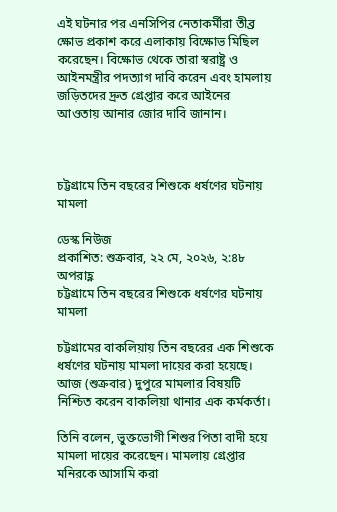এই ঘটনার পর এনসিপির নেতাকর্মীরা তীব্র ক্ষোভ প্রকাশ করে এলাকায় বিক্ষোভ মিছিল করেছেন। বিক্ষোভ থেকে তারা স্বরাষ্ট্র ও আইনমন্ত্রীর পদত্যাগ দাবি করেন এবং হামলায় জড়িতদের দ্রুত গ্রেপ্তার করে আইনের আওতায় আনার জোর দাবি জানান।



চট্টগ্রামে তিন বছরের শিশুকে ধর্ষণের ঘটনায় মামলা

ডেস্ক নিউজ
প্রকাশিত: শুক্রবার, ২২ মে, ২০২৬, ২:৪৮ অপরাহ্ণ
চট্টগ্রামে তিন বছরের শিশুকে ধর্ষণের ঘটনায় মামলা

চট্টগ্রামের বাকলিয়ায় তিন বছরের এক শিশুকে ধর্ষণের ঘটনায় মামলা দায়ের করা হয়েছে। আজ (শুক্রবার) দুপুরে মামলার বিষয়টি নিশ্চিত করেন বাকলিয়া থানার এক কর্মকর্তা।

তিনি বলেন, ভুক্তভোগী শিশুর পিতা বাদী হয়ে মামলা দায়ের করেছেন। মামলায় গ্রেপ্তার মনিরকে আসামি করা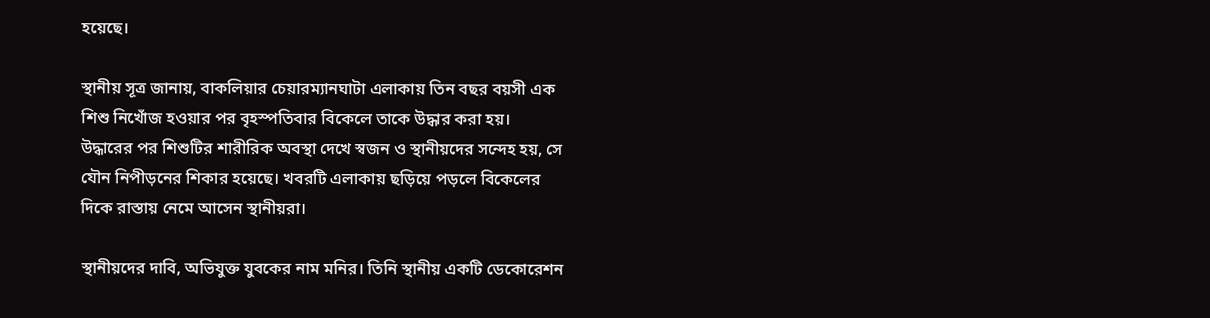হয়েছে।

স্থানীয় সূত্র জানায়, বাকলিয়ার চেয়ারম্যানঘাটা এলাকায় তিন বছর বয়সী এক শিশু নিখোঁজ হওয়ার পর বৃহস্পতিবার বিকেলে তাকে উদ্ধার করা হয়। উদ্ধারের পর শিশুটির শারীরিক অবস্থা দেখে স্বজন ও স্থানীয়দের সন্দেহ হয়, সে যৌন নিপীড়নের শিকার হয়েছে। খবরটি এলাকায় ছড়িয়ে পড়লে বিকেলের দিকে রাস্তায় নেমে আসেন স্থানীয়রা।

স্থানীয়দের দাবি, অভিযুক্ত যুবকের নাম মনির। তিনি স্থানীয় একটি ডেকোরেশন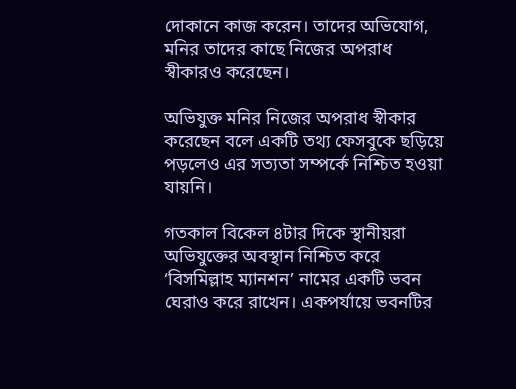দোকানে কাজ করেন। তাদের অভিযোগ, মনির তাদের কাছে নিজের অপরাধ স্বীকারও করেছেন।

অভিযুক্ত মনির নিজের অপরাধ স্বীকার করেছেন বলে একটি তথ্য ফেসবুকে ছড়িয়ে পড়লেও এর সত্যতা সম্পর্কে নিশ্চিত হওয়া যায়নি।

গতকাল বিকেল ৪টার দিকে স্থানীয়রা অভিযুক্তের অবস্থান নিশ্চিত করে ‘বিসমিল্লাহ ম্যানশন’ নামের একটি ভবন ঘেরাও করে রাখেন। একপর্যায়ে ভবনটির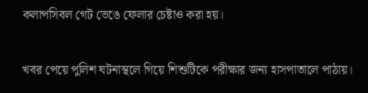কলাপসিবল গেট ভেঙে ফেলার চেষ্টাও করা হয়।

খবর পেয়ে পুলিশ ঘটনাস্থলে গিয়ে শিশুটিকে পরীক্ষার জন্য হাসপাতালে পাঠায়।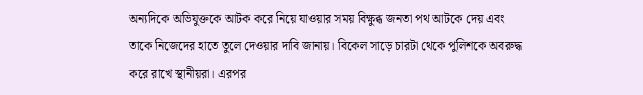অন্যদিকে অভিযুক্তকে আটক করে নিয়ে যাওয়ার সময় বিক্ষুব্ধ জনতা পথ আটকে দেয় এবং তাকে নিজেদের হাতে তুলে দেওয়ার দাবি জানায়। বিকেল সাড়ে চারটা থেকে পুলিশকে অবরুদ্ধ করে রাখে স্থানীয়রা। এরপর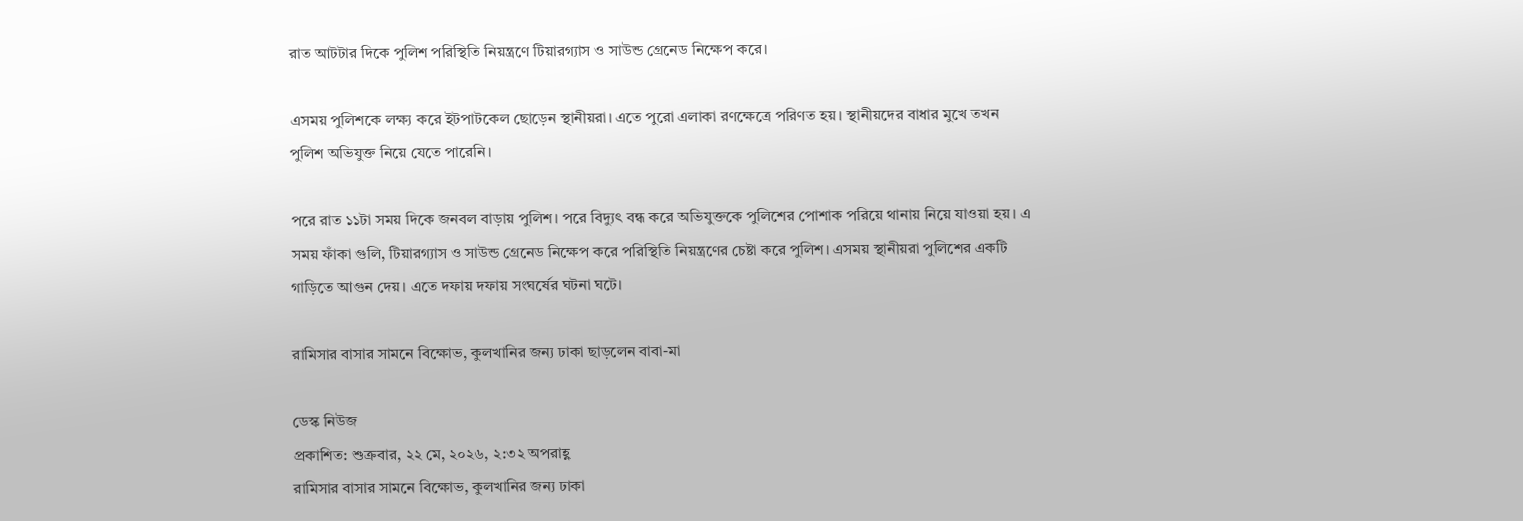রাত আটটার দিকে পুলিশ পরিস্থিতি নিয়ন্ত্রণে টিয়ারগ্যাস ও সাউন্ড গ্রেনেড নিক্ষেপ করে।

এসময় পুলিশকে লক্ষ্য করে ইটপাটকেল ছোড়েন স্থানীয়রা। এতে পুরো এলাকা রণক্ষেত্রে পরিণত হয়। স্থানীয়দের বাধার মুখে তখন পুলিশ অভিযুক্ত নিয়ে যেতে পারেনি।

পরে রাত ১১টা সময় দিকে জনবল বাড়ায় পুলিশ। পরে বিদ্যুৎ বন্ধ করে অভিযুক্তকে পুলিশের পোশাক পরিয়ে থানায় নিয়ে যাওয়া হয়। এ সময় ফাঁকা গুলি, টিয়ারগ্যাস ও সাউন্ড গ্রেনেড নিক্ষেপ করে পরিস্থিতি নিয়ন্ত্রণের চেষ্টা করে পুলিশ। এসময় স্থানীয়রা পুলিশের একটি গাড়িতে আগুন দেয়। এতে দফায় দফায় সংঘর্ষের ঘটনা ঘটে।

রামিসার বাসার সামনে বিক্ষোভ, কুলখানির জন্য ঢাকা ছাড়লেন বাবা-মা

ডেস্ক নিউজ
প্রকাশিত: শুক্রবার, ২২ মে, ২০২৬, ২:৩২ অপরাহ্ণ
রামিসার বাসার সামনে বিক্ষোভ, কুলখানির জন্য ঢাকা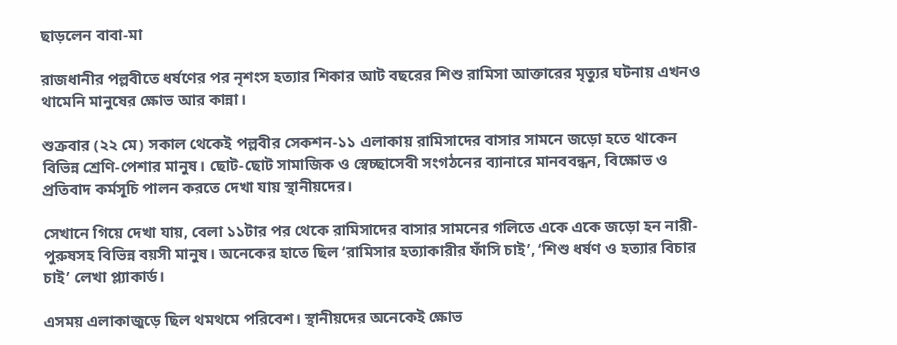ছাড়লেন বাবা-মা

রাজধানীর পল্লবীতে ধর্ষণের পর নৃশংস হত্যার শিকার আট বছরের শিশু রামিসা আক্তারের মৃত্যুর ঘটনায় এখনও থামেনি মানুষের ক্ষোভ আর কান্না।

শুক্রবার (২২ মে) সকাল থেকেই পল্লবীর সেকশন-১১ এলাকায় রামিসাদের বাসার সামনে জড়ো হতে থাকেন বিভিন্ন শ্রেণি-পেশার মানুষ। ছোট-ছোট সামাজিক ও স্বেচ্ছাসেবী সংগঠনের ব্যানারে মানববন্ধন, বিক্ষোভ ও প্রতিবাদ কর্মসূচি পালন করতে দেখা যায় স্থানীয়দের।

সেখানে গিয়ে দেখা যায়, বেলা ১১টার পর থেকে রামিসাদের বাসার সামনের গলিতে একে একে জড়ো হন নারী-পুরুষসহ বিভিন্ন বয়সী মানুষ। অনেকের হাতে ছিল ‘রামিসার হত্যাকারীর ফাঁসি চাই’, ‘শিশু ধর্ষণ ও হত্যার বিচার চাই’ লেখা প্ল্যাকার্ড।

এসময় এলাকাজুড়ে ছিল থমথমে পরিবেশ। স্থানীয়দের অনেকেই ক্ষোভ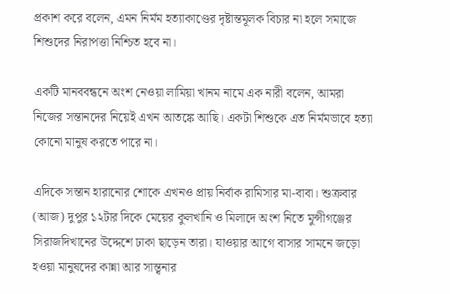প্রকাশ করে বলেন, এমন নির্মম হত্যাকাণ্ডের দৃষ্টান্তমূলক বিচার না হলে সমাজে শিশুদের নিরাপত্তা নিশ্চিত হবে না।

একটি মানববন্ধনে অংশ নেওয়া লামিয়া খানম নামে এক নারী বলেন, আমরা নিজের সন্তানদের নিয়েই এখন আতঙ্কে আছি। একটা শিশুকে এত নির্মমভাবে হত্যা কোনো মানুষ করতে পারে না।

এদিকে সন্তান হারানোর শোকে এখনও প্রায় নির্বাক রামিসার মা-বাবা। শুক্রবার (আজ) দুপুর ১২টার দিকে মেয়ের কুলখানি ও মিলাদে অংশ নিতে মুন্সীগঞ্জের সিরাজদিখানের উদ্দেশে ঢাকা ছাড়েন তারা। যাওয়ার আগে বাসার সামনে জড়ো হওয়া মানুষদের কান্না আর সান্ত্বনার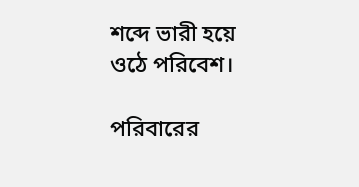শব্দে ভারী হয়ে ওঠে পরিবেশ।

পরিবারের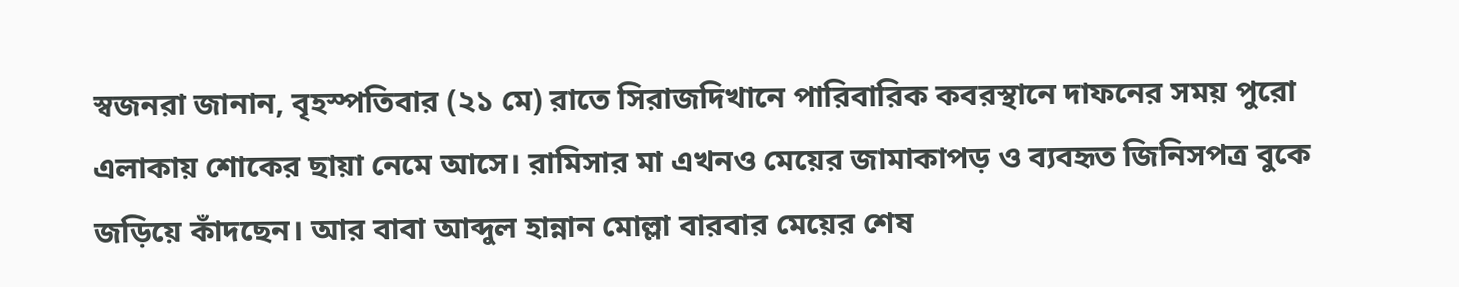স্বজনরা জানান, বৃহস্পতিবার (২১ মে) রাতে সিরাজদিখানে পারিবারিক কবরস্থানে দাফনের সময় পুরো এলাকায় শোকের ছায়া নেমে আসে। রামিসার মা এখনও মেয়ের জামাকাপড় ও ব্যবহৃত জিনিসপত্র বুকে জড়িয়ে কাঁদছেন। আর বাবা আব্দুল হান্নান মোল্লা বারবার মেয়ের শেষ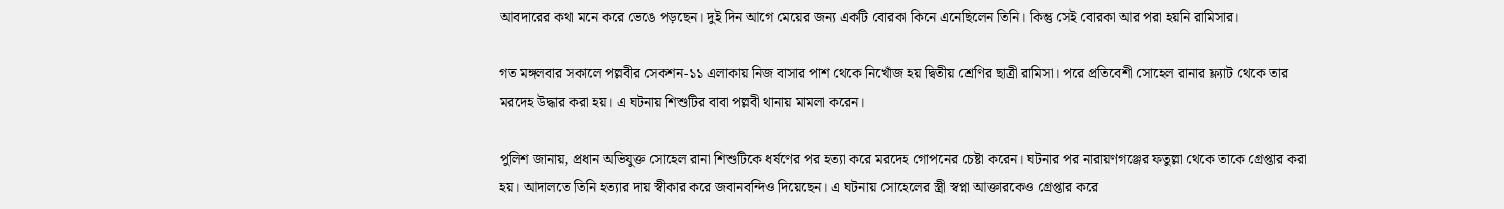আবদারের কথা মনে করে ভেঙে পড়ছেন। দুই দিন আগে মেয়ের জন্য একটি বোরকা কিনে এনেছিলেন তিনি। কিন্তু সেই বোরকা আর পরা হয়নি রামিসার।

গত মঙ্গলবার সকালে পল্লবীর সেকশন-১১ এলাকায় নিজ বাসার পাশ থেকে নিখোঁজ হয় দ্বিতীয় শ্রেণির ছাত্রী রামিসা। পরে প্রতিবেশী সোহেল রানার ফ্ল্যাট থেকে তার মরদেহ উদ্ধার করা হয়। এ ঘটনায় শিশুটির বাবা পল্লবী থানায় মামলা করেন।

পুলিশ জানায়, প্রধান অভিযুক্ত সোহেল রানা শিশুটিকে ধর্ষণের পর হত্যা করে মরদেহ গোপনের চেষ্টা করেন। ঘটনার পর নারায়ণগঞ্জের ফতুল্লা থেকে তাকে গ্রেপ্তার করা হয়। আদালতে তিনি হত্যার দায় স্বীকার করে জবানবন্দিও দিয়েছেন। এ ঘটনায় সোহেলের স্ত্রী স্বপ্না আক্তারকেও গ্রেপ্তার করে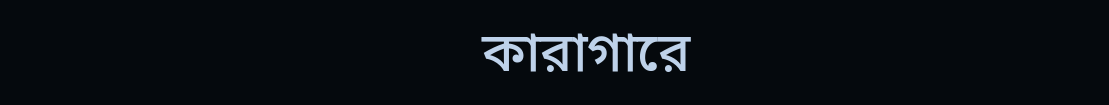কারাগারে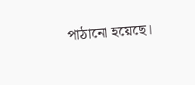পাঠানো হয়েছে।